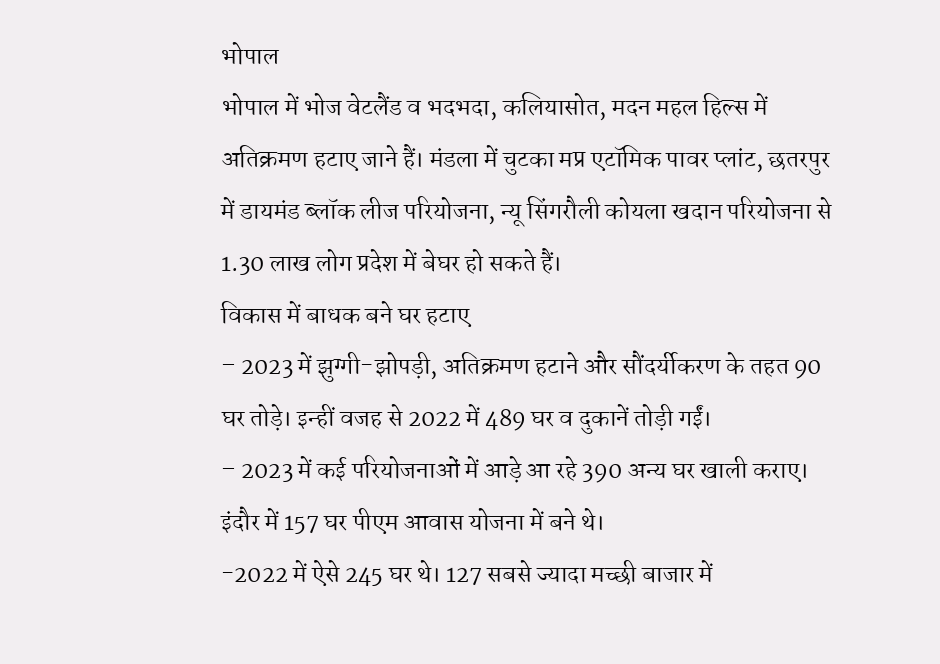भोपाल
भोपाल में भोज वेटलैंड व भदभदा, कलियासोत, मदन महल हिल्स में अतिक्रमण हटाए जाने हैं। मंडला में चुटका मप्र एटॉमिक पावर प्लांट, छतरपुर में डायमंड ब्लॉक लीज परियोजना, न्यू सिंगरौली कोयला खदान परियोजना से 1.30 लाख लोग प्रदेश में बेघर हो सकते हैं।
विकास में बाधक बने घर हटाए
– 2023 में झुग्गी-झोपड़ी, अतिक्रमण हटाने और सौंदर्यीकरण के तहत 90 घर तोड़े। इन्हीं वजह से 2022 में 489 घर व दुकानें तोड़ी गईं।
– 2023 में कई परियोजनाओं में आड़े आ रहे 390 अन्य घर खाली कराए। इंदौर में 157 घर पीएम आवास योजना में बने थे।
-2022 में ऐसे 245 घर थे। 127 सबसे ज्यादा मच्छी बाजार में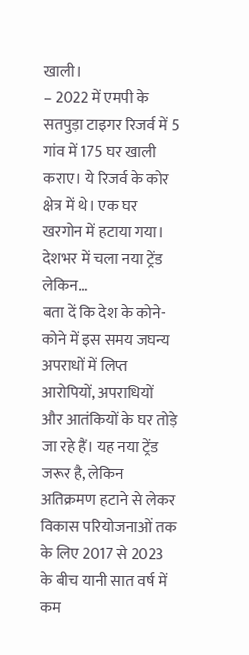खाली।
– 2022 में एमपी के सतपुड़ा टाइगर रिजर्व में 5 गांव में 175 घर खाली कराए। ये रिजर्व के कोर क्षेत्र में थे। एक घर खरगोन में हटाया गया।
देशभर में चला नया ट्रेंड लेकिन…
बता दें कि देश के कोने-कोने में इस समय जघन्य अपराधों में लिप्त आरोपियों, अपराधियों और आतंकियों के घर तोड़े जा रहे हैं। यह नया ट्रेंड जरूर है, लेकिन अतिक्रमण हटाने से लेकर विकास परियोजनाओं तक के लिए 2017 से 2023 के बीच यानी सात वर्ष में कम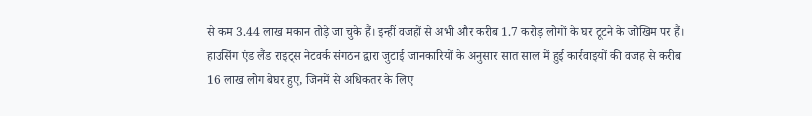से कम 3.44 लाख मकान तोड़े जा चुके हैं। इन्हीं वजहों से अभी और करीब 1.7 करोड़ लोगों के घर टूटने के जोखिम पर हैं।
हाउसिंग एंड लैंड राइट्स नेटवर्क संगठन द्वारा जुटाई जानकारियों के अनुसार सात साल में हुई कार्रवाइयों की वजह से करीब 16 लाख लोग बेघर हुए, जिनमें से अधिकतर के लिए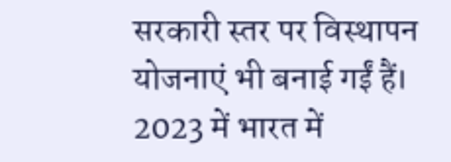सरकारी स्तर पर विस्थापन योजनाएं भी बनाई गईं हैं। 2023 में भारत में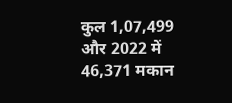कुल 1,07,499 और 2022 में 46,371 मकान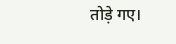तोड़े गए।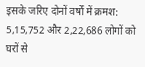इसके जरिए दोनों वर्षों में क्रमश: 5,15,752 और 2,22,686 लोगों को घरों से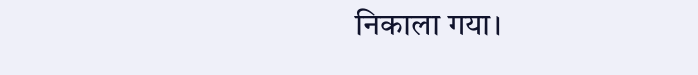निकाला गया।